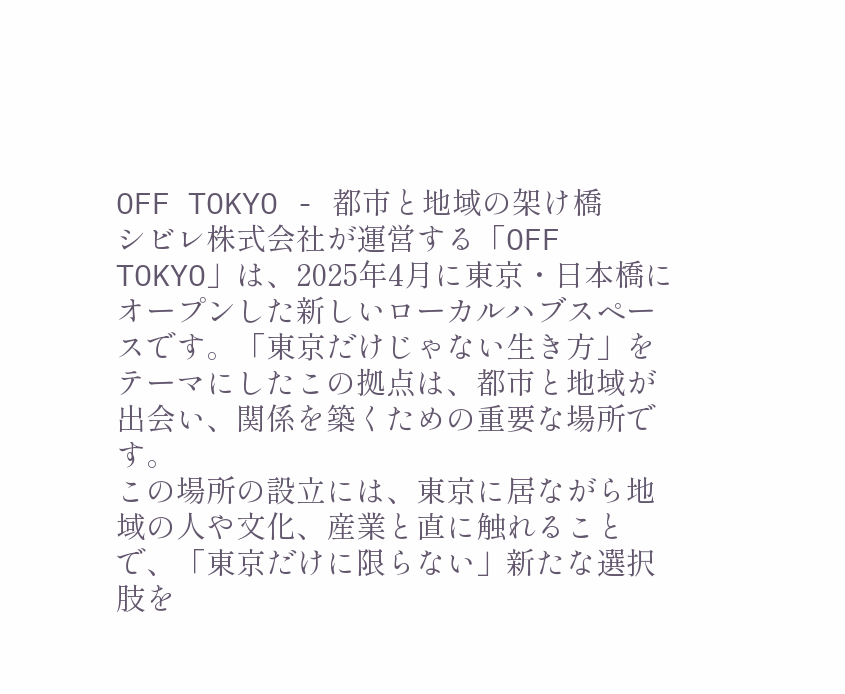OFF TOKYO - 都市と地域の架け橋
シビレ株式会社が運営する「OFF TOKYO」は、2025年4月に東京・日本橋にオープンした新しいローカルハブスペースです。「東京だけじゃない生き方」をテーマにしたこの拠点は、都市と地域が出会い、関係を築くための重要な場所です。
この場所の設立には、東京に居ながら地域の人や文化、産業と直に触れることで、「東京だけに限らない」新たな選択肢を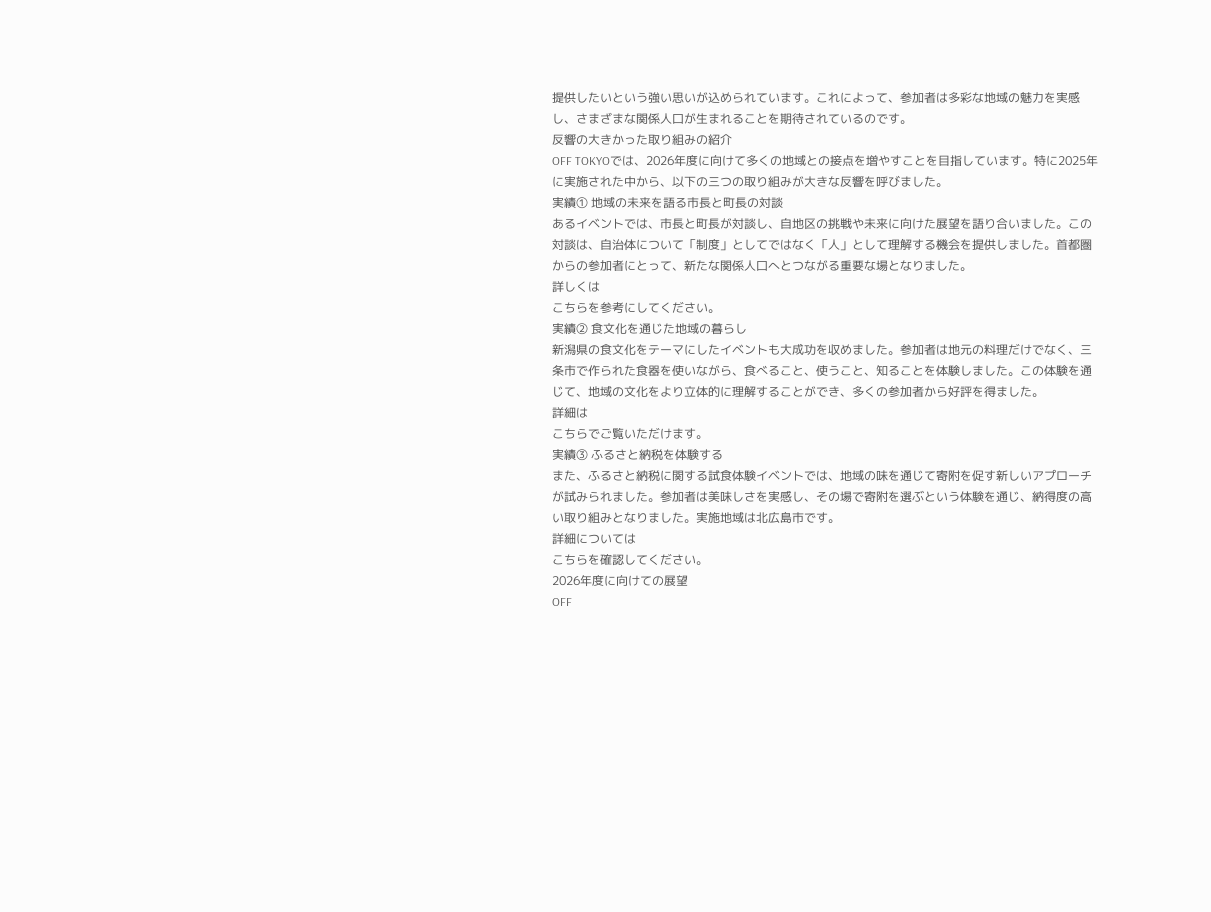提供したいという強い思いが込められています。これによって、参加者は多彩な地域の魅力を実感し、さまざまな関係人口が生まれることを期待されているのです。
反響の大きかった取り組みの紹介
OFF TOKYOでは、2026年度に向けて多くの地域との接点を増やすことを目指しています。特に2025年に実施された中から、以下の三つの取り組みが大きな反響を呼びました。
実績① 地域の未来を語る市長と町長の対談
あるイベントでは、市長と町長が対談し、自地区の挑戦や未来に向けた展望を語り合いました。この対談は、自治体について「制度」としてではなく「人」として理解する機会を提供しました。首都圏からの参加者にとって、新たな関係人口へとつながる重要な場となりました。
詳しくは
こちらを参考にしてください。
実績② 食文化を通じた地域の暮らし
新潟県の食文化をテーマにしたイベントも大成功を収めました。参加者は地元の料理だけでなく、三条市で作られた食器を使いながら、食べること、使うこと、知ることを体験しました。この体験を通じて、地域の文化をより立体的に理解することができ、多くの参加者から好評を得ました。
詳細は
こちらでご覧いただけます。
実績③ ふるさと納税を体験する
また、ふるさと納税に関する試食体験イベントでは、地域の味を通じて寄附を促す新しいアプローチが試みられました。参加者は美味しさを実感し、その場で寄附を選ぶという体験を通じ、納得度の高い取り組みとなりました。実施地域は北広島市です。
詳細については
こちらを確認してください。
2026年度に向けての展望
OFF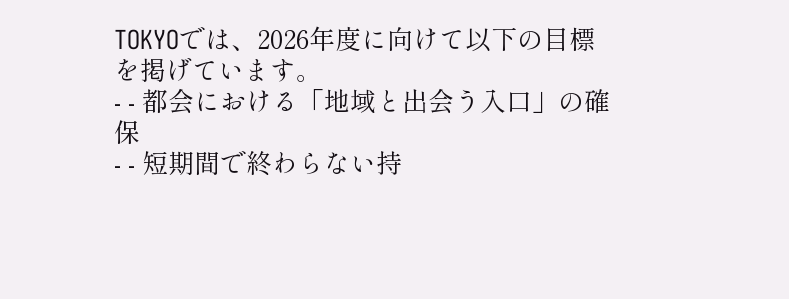TOKYOでは、2026年度に向けて以下の目標を掲げています。
- - 都会における「地域と出会う入口」の確保
- - 短期間で終わらない持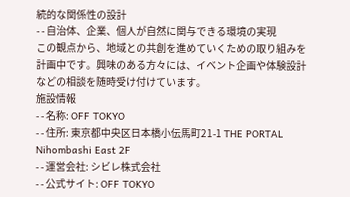続的な関係性の設計
- - 自治体、企業、個人が自然に関与できる環境の実現
この観点から、地域との共創を進めていくための取り組みを計画中です。興味のある方々には、イベント企画や体験設計などの相談を随時受け付けています。
施設情報
- - 名称: OFF TOKYO
- - 住所: 東京都中央区日本橋小伝馬町21-1 THE PORTAL Nihombashi East 2F
- - 運営会社: シビレ株式会社
- - 公式サイト: OFF TOKYO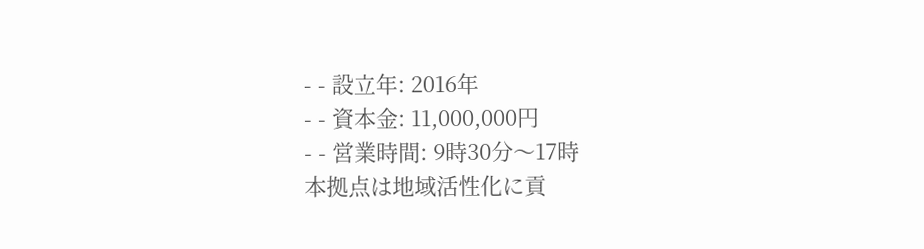- - 設立年: 2016年
- - 資本金: 11,000,000円
- - 営業時間: 9時30分〜17時
本拠点は地域活性化に貢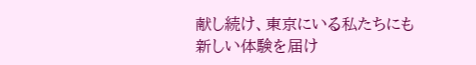献し続け、東京にいる私たちにも新しい体験を届け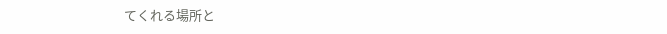てくれる場所と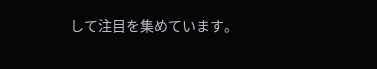して注目を集めています。